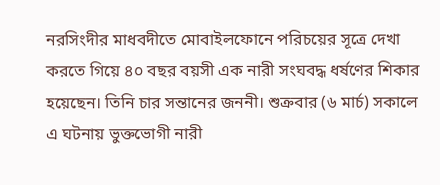নরসিংদীর মাধবদীতে মোবাইলফোনে পরিচয়ের সূত্রে দেখা করতে গিয়ে ৪০ বছর বয়সী এক নারী সংঘবদ্ধ ধর্ষণের শিকার হয়েছেন। তিনি চার সন্তানের জননী। শুক্রবার (৬ মার্চ) সকালে এ ঘটনায় ভুক্তভোগী নারী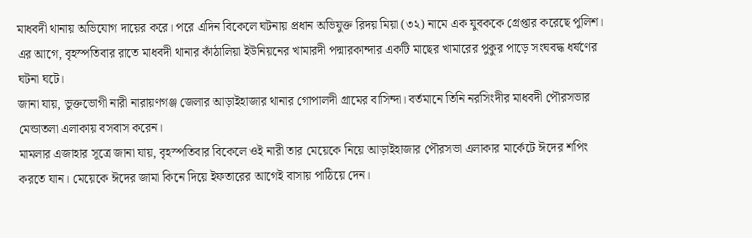মাধবদী থানায় অভিযোগ দায়ের করে। পরে এদিন বিকেলে ঘটনায় প্রধান অভিযুক্ত রিদয় মিয়া (৩২) নামে এক যুবককে গ্রেপ্তার করেছে পুলিশ।
এর আগে, বৃহস্পতিবার রাতে মাধবদী থানার কাঁঠালিয়া ইউনিয়নের খামারদী পদ্মারকান্দার একটি মাছের খামারের পুকুর পাড়ে সংঘবদ্ধ ধর্ষণের ঘটনা ঘটে।
জানা যায়, ভুক্তভোগী নারী নারায়ণগঞ্জ জেলার আড়াইহাজার থানার গোপালদী গ্রামের বাসিন্দা। বর্তমানে তিনি নরসিংদীর মাধবদী পৌরসভার মেন্ডাতলা এলাকায় বসবাস করেন।
মামলার এজাহার সূত্রে জানা যায়, বৃহস্পতিবার বিকেলে ওই নারী তার মেয়েকে নিয়ে আড়াইহাজার পৌরসভা এলাকার মার্কেটে ঈদের শপিং করতে যান। মেয়েকে ঈদের জামা কিনে দিয়ে ইফতারের আগেই বাসায় পাঠিয়ে দেন।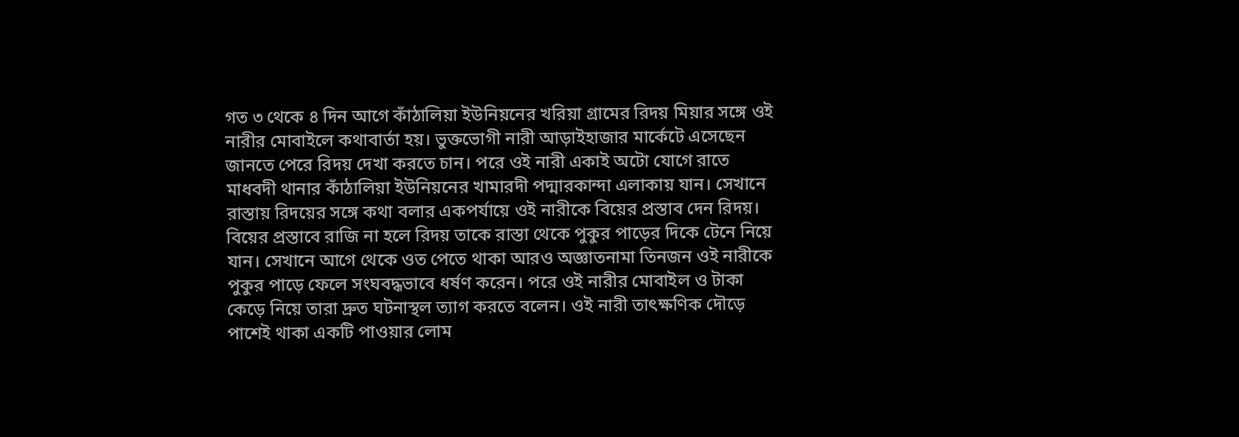গত ৩ থেকে ৪ দিন আগে কাঁঠালিয়া ইউনিয়নের খরিয়া গ্রামের রিদয় মিয়ার সঙ্গে ওই নারীর মোবাইলে কথাবার্তা হয়। ভুক্তভোগী নারী আড়াইহাজার মার্কেটে এসেছেন জানতে পেরে রিদয় দেখা করতে চান। পরে ওই নারী একাই অটো যোগে রাতে মাধবদী থানার কাঁঠালিয়া ইউনিয়নের খামারদী পদ্মারকান্দা এলাকায় যান। সেখানে রাস্তায় রিদয়ের সঙ্গে কথা বলার একপর্যায়ে ওই নারীকে বিয়ের প্রস্তাব দেন রিদয়। বিয়ের প্রস্তাবে রাজি না হলে রিদয় তাকে রাস্তা থেকে পুকুর পাড়ের দিকে টেনে নিয়ে যান। সেখানে আগে থেকে ওত পেতে থাকা আরও অজ্ঞাতনামা তিনজন ওই নারীকে পুকুর পাড়ে ফেলে সংঘবদ্ধভাবে ধর্ষণ করেন। পরে ওই নারীর মোবাইল ও টাকা কেড়ে নিয়ে তারা দ্রুত ঘটনাস্থল ত্যাগ করতে বলেন। ওই নারী তাৎক্ষণিক দৌড়ে পাশেই থাকা একটি পাওয়ার লোম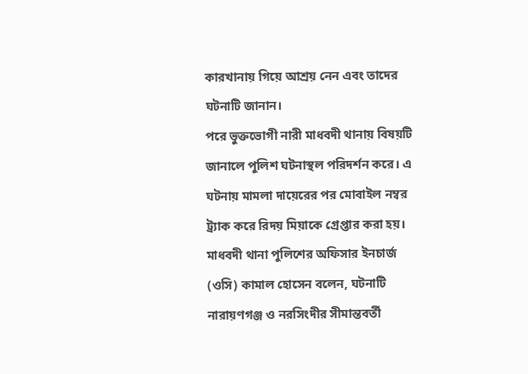কারখানায় গিয়ে আশ্রয় নেন এবং তাদের ঘটনাটি জানান।
পরে ভুক্তভোগী নারী মাধবদী থানায় বিষয়টি জানালে পুলিশ ঘটনাস্থল পরিদর্শন করে। এ ঘটনায় মামলা দায়েরের পর মোবাইল নম্বর ট্র্যাক করে রিদয় মিয়াকে গ্রেপ্তার করা হয়।
মাধবদী থানা পুলিশের অফিসার ইনচার্জ (ওসি) কামাল হোসেন বলেন, ঘটনাটি নারায়ণগঞ্জ ও নরসিংদীর সীমান্তবর্তী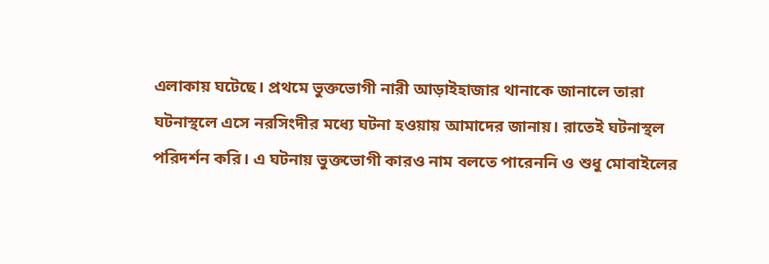এলাকায় ঘটেছে। প্রথমে ভুক্তভোগী নারী আড়াইহাজার থানাকে জানালে তারা ঘটনাস্থলে এসে নরসিংদীর মধ্যে ঘটনা হওয়ায় আমাদের জানায়। রাতেই ঘটনাস্থল পরিদর্শন করি। এ ঘটনায় ভুক্তভোগী কারও নাম বলতে পারেননি ও শুধু মোবাইলের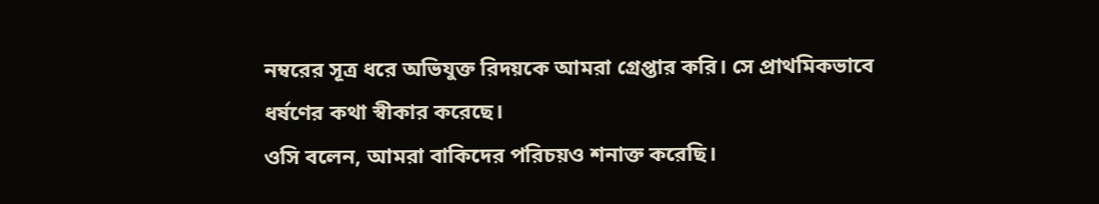নম্বরের সূত্র ধরে অভিযুক্ত রিদয়কে আমরা গ্রেপ্তার করি। সে প্রাথমিকভাবে ধর্ষণের কথা স্বীকার করেছে।
ওসি বলেন, আমরা বাকিদের পরিচয়ও শনাক্ত করেছি।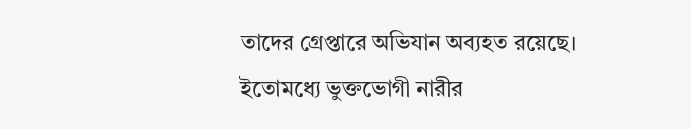তাদের গ্রেপ্তারে অভিযান অব্যহত রয়েছে। ইতোমধ্যে ভুক্তভোগী নারীর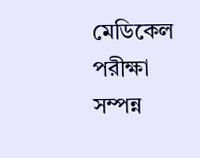মেডিকেল পরীক্ষা সম্পন্ন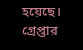হয়েছে। গ্রেপ্তার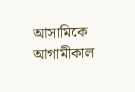আসামিকে আগামীকাল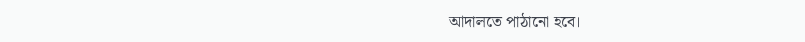আদালতে পাঠানো হবে।